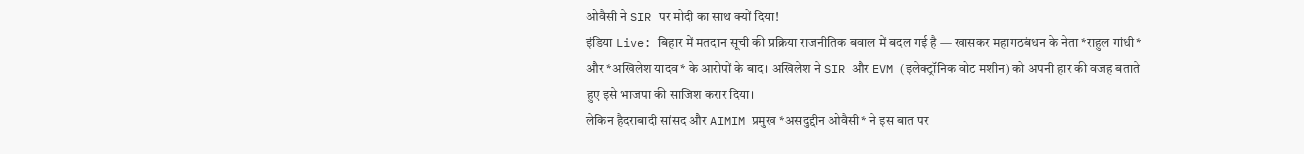ओवैसी ने SIR पर मोदी का साथ क्यों दिया!
इंडिया Live: बिहार में मतदान सूची की प्रक्रिया राजनीतिक बवाल में बदल गई है — खासकर महागठबंधन के नेता *राहुल गांधी* और *अखिलेश यादव* के आरोपों के बाद। अखिलेश ने SIR और EVM (इलेक्ट्रॉनिक वोट मशीन) को अपनी हार की वजह बताते हुए इसे भाजपा की साजिश करार दिया।
लेकिन हैदराबादी सांसद और AIMIM प्रमुख *असदुद्दीन ओवैसी* ने इस बात पर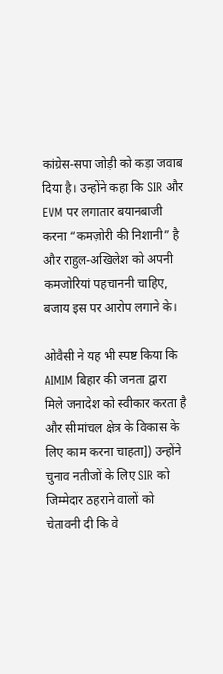कांग्रेस-सपा जोड़ी को कड़ा जवाब दिया है। उन्होंने कहा कि SIR और EVM पर लगातार बयानबाजी करना “कमज़ोरी की निशानी” है और राहुल-अखिलेश को अपनी कमजोरियां पहचाननी चाहिए, बजाय इस पर आरोप लगाने के।

ओवैसी ने यह भी स्पष्ट किया कि AIMIM बिहार की जनता द्वारा मिले जनादेश को स्वीकार करता है और सीमांचल क्षेत्र के विकास के लिए काम करना चाहता]) उन्होंने चुनाव नतीजों के लिए SIR को जिम्मेदार ठहराने वालों को चेतावनी दी कि वे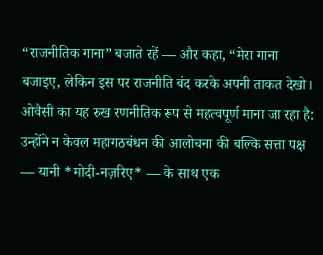“राजनीतिक गाना” बजाते रहें — और कहा, “मेरा गाना बजाइए, लेकिन इस पर राजनीति बंद करके अपनी ताकत देखो।
ओवैसी का यह रुख रणनीतिक रूप से महत्वपूर्ण माना जा रहा है: उन्होंने न केवल महागठबंधन की आलोचना की बल्कि सत्ता पक्ष — यानी *मोदी-नज़रिए* — के साथ एक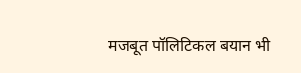मजबूत पॉलिटिकल बयान भी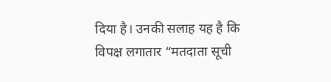दिया है। उनकी सलाह यह है कि विपक्ष लगातार “मतदाता सूची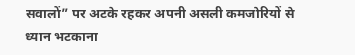सवालों” पर अटके रहकर अपनी असली कमजोरियों से ध्यान भटकाना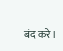बंद करे।